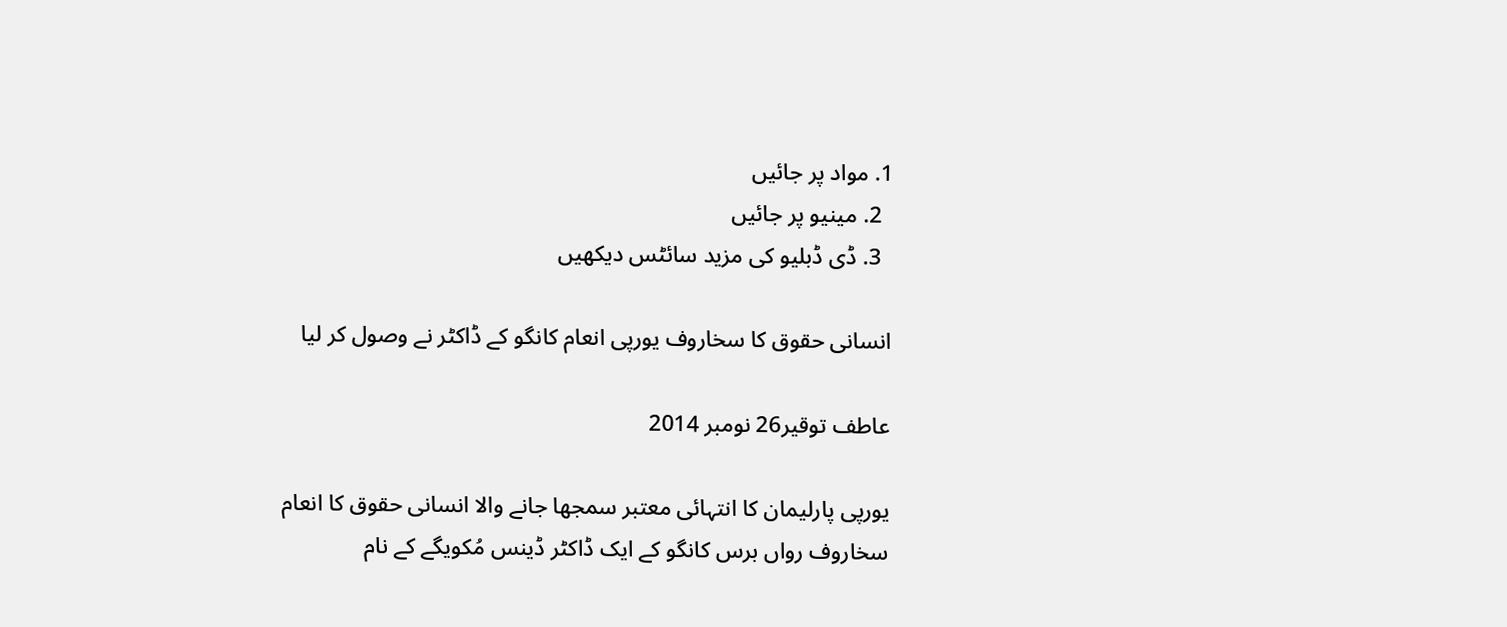1. مواد پر جائیں
  2. مینیو پر جائیں
  3. ڈی ڈبلیو کی مزید سائٹس دیکھیں

انسانی حقوق کا سخاروف یورپی انعام کانگو کے ڈاکٹر نے وصول کر لیا

عاطف توقیر26 نومبر 2014

یورپی پارلیمان کا انتہائی معتبر سمجھا جانے والا انسانی حقوق کا انعام سخاروف رواں برس کانگو کے ایک ڈاکٹر ڈینس مُکویگے کے نام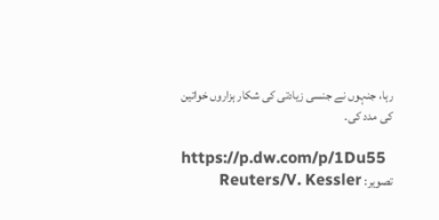رہا، جنہوں نے جنسی زیادتی کی شکار ہزاروں خواتین کی مدد کی۔

https://p.dw.com/p/1Du55
تصویر: Reuters/V. Kessler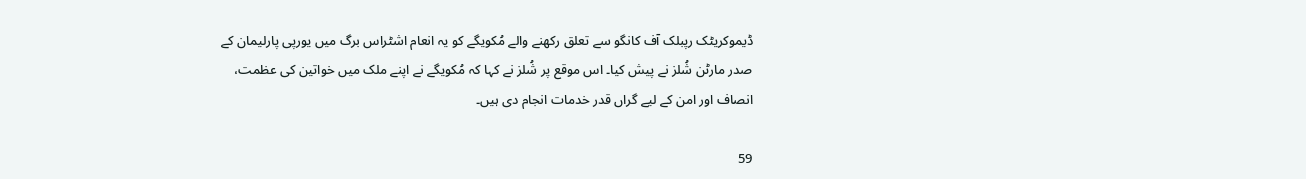ڈیموکریٹک رپبلک آف کانگو سے تعلق رکھنے والے مُکویگے کو یہ انعام اشٹراس برگ میں یورپی پارلیمان کے صدر مارٹن شُلز نے پیش کیا۔ اس موقع پر شُلز نے کہا کہ مُکویگے نے اپنے ملک میں خواتین کی عظمت، انصاف اور امن کے لیے گراں قدر خدمات انجام دی ہیں۔

59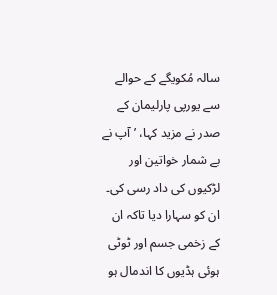سالہ مُکویگے کے حوالے سے یورپی پارلیمان کے صدر نے مزید کہا، ’آپ نے بے شمار خواتین اور لڑکیوں کی داد رسی کی۔ ان کو سہارا دیا تاکہ ان کے زخمی جسم اور ٹوٹی ہوئی ہڈیوں کا اندمال ہو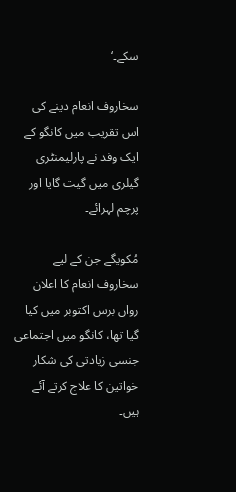سکے۔‘

سخاروف انعام دینے کی اس تقریب میں کانگو کے ایک وفد نے پارلیمنٹری گیلری میں گیت گایا اور پرچم لہرائے۔

مُکویگے جن کے لیے سخاروف انعام کا اعلان رواں برس اکتوبر میں کیا گیا تھا، کانگو میں اجتماعی جنسی زیادتی کی شکار خواتین کا علاج کرتے آئے ہیں۔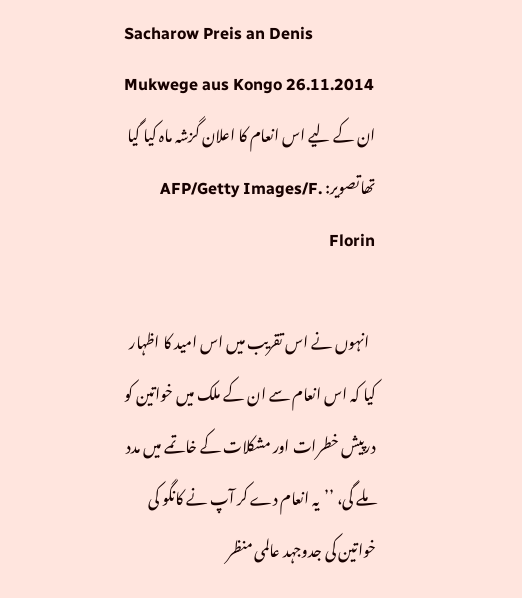Sacharow Preis an Denis Mukwege aus Kongo 26.11.2014
ان کے لیے اس انعام کا اعلان گزشہ ماہ کیا گیا تھاتصویر: AFP/Getty Images/F. Florin

  انہوں نے اس تقریب میں اس امید کا اظہار کیا کہ اس انعام سے ان کے ملک میں خواتین کو درپیش خطرات اور مشکلات کے خاتمے میں مدد ملے گی، ’’یہ انعام دے کر آپ نے کانگو کی خواتین کی جدوجہد عالمی منظر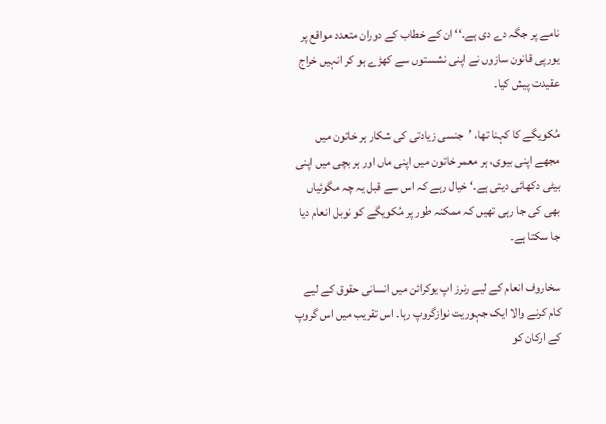نامے پر جگہ دے دی ہے۔‘‘ ان کے خطاب کے دوران متعدد مواقع پر یورپی قانون سازوں نے اپنی نشستوں سے کھڑے ہو کر انہیں خراج عقیدت پیش کیا۔

مُکویگے کا کہنا تھا، ’جنسی زیادتی کی شکار ہر خاتون میں مجھے اپنی بیوی، ہر معمر خاتون میں اپنی ماں اور ہر بچی میں اپنی بیٹی دکھائی دیتی ہے۔‘ خیال رہے کہ اس سے قبل یہ چہ مگوئیاں بھی کی جا رہی تھیں کہ ممکنہ طور پر مُکویگے کو نوبل انعام دیا جا سکتا ہے۔

سخاروف انعام کے لیے رنرز اپ یوکرائن میں انسانی حقوق کے لیے کام کرنے والا ایک جہوریت نوازگروپ رہا۔ اس تقریب میں اس گروپ کے ارکان کو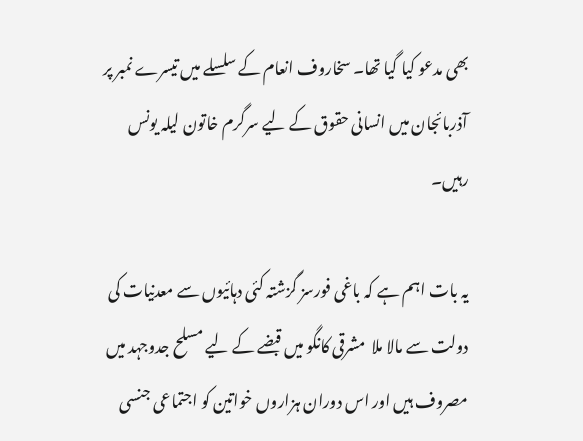بھی مدعو کیا گیا تھا۔ سخاروف انعام کے سلسلے میں تیسرے نمبر پر آذربائجان میں انسانی حقوق کے لیے سرگرم خاتون لیلہ یونس رہیں۔

یہ بات اہم ہے کہ باغی فورسز گزشتہ کئی دہائیوں سے معدنیات کی دولت سے مالا ملا  مشرقی کانگو میں قبضے کے لیے مسلح جدوجہد میں مصروف ہیں اور اس دوران ہزاروں خواتین کو اجتماعی جنسی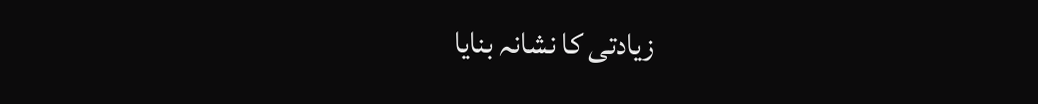زیادتی کا نشانہ بنایا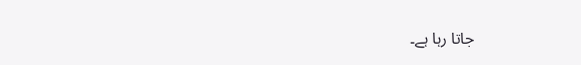جاتا رہا ہے۔